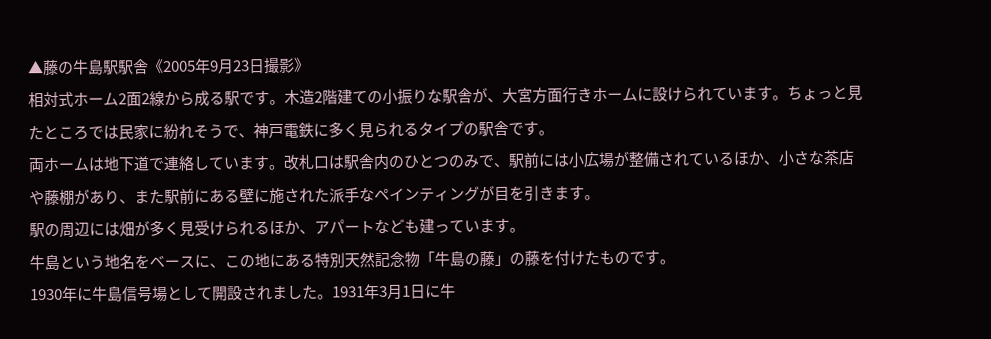▲藤の牛島駅駅舎《2005年9月23日撮影》
相対式ホーム2面2線から成る駅です。木造2階建ての小振りな駅舎が、大宮方面行きホームに設けられています。ちょっと見たところでは民家に紛れそうで、神戸電鉄に多く見られるタイプの駅舎です。
両ホームは地下道で連絡しています。改札口は駅舎内のひとつのみで、駅前には小広場が整備されているほか、小さな茶店や藤棚があり、また駅前にある壁に施された派手なペインティングが目を引きます。
駅の周辺には畑が多く見受けられるほか、アパートなども建っています。
牛島という地名をベースに、この地にある特別天然記念物「牛島の藤」の藤を付けたものです。
1930年に牛島信号場として開設されました。1931年3月1日に牛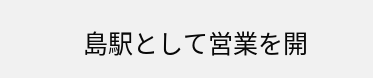島駅として営業を開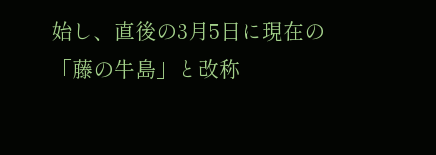始し、直後の3月5日に現在の「藤の牛島」と改称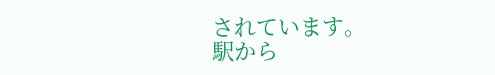されています。
駅から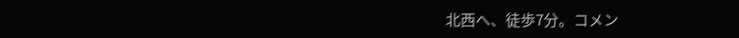北西へ、徒歩7分。コメン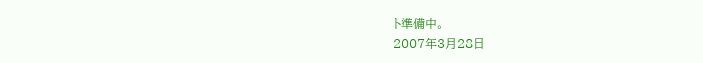ト準備中。
2007年3月28日